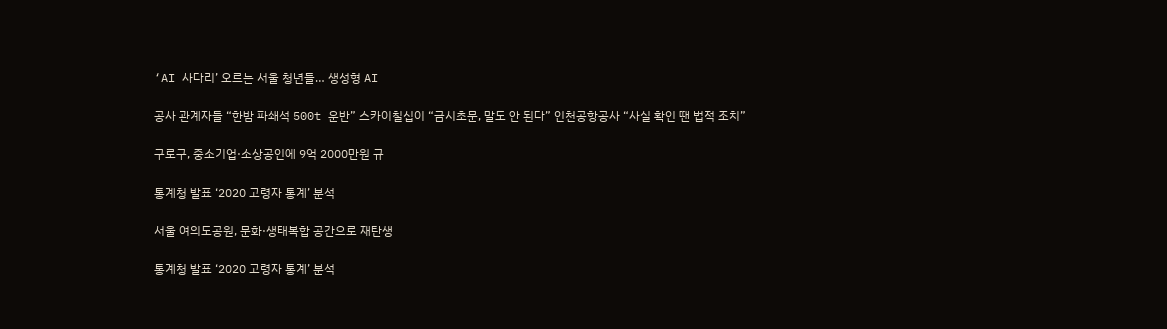‘AI 사다리’ 오르는 서울 청년들… 생성형 AI

공사 관계자들 “한밤 파쇄석 500t 운반” 스카이칠십이 “금시초문, 말도 안 된다” 인천공항공사 “사실 확인 땐 법적 조치”

구로구, 중소기업·소상공인에 9억 2000만원 규

통계청 발표 ‘2020 고령자 통계’ 분석

서울 여의도공원, 문화·생태복합 공간으로 재탄생

통계청 발표 ‘2020 고령자 통계’ 분석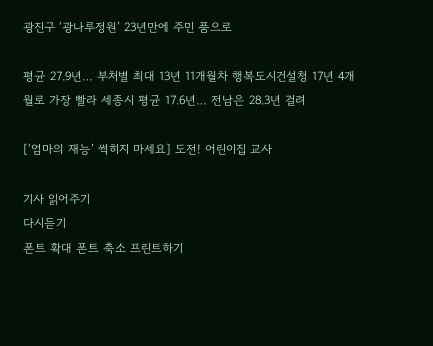광진구 ‘광나루정원’ 23년만에 주민 품으로

평균 27.9년… 부처별 최대 13년 11개월차 행복도시건설청 17년 4개월로 가장 빨라 세종시 평균 17.6년… 전남은 28.3년 걸려

[‘엄마의 재능’ 썩히지 마세요] 도전! 어린이집 교사

기사 읽어주기
다시듣기
폰트 확대 폰트 축소 프린트하기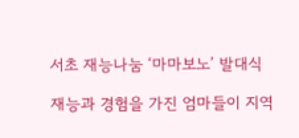서초 재능나눔 ‘마마보노’ 발대식

재능과 경험을 가진 엄마들이 지역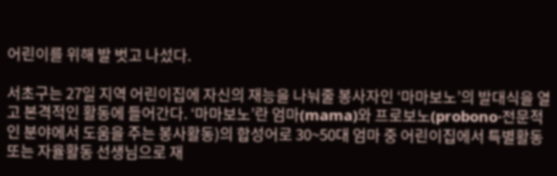어린이를 위해 발 벗고 나섰다.

서초구는 27일 지역 어린이집에 자신의 재능을 나눠줄 봉사자인 ‘마마보노’의 발대식을 열고 본격적인 활동에 들어간다. ‘마마보노’란 엄마(mama)와 프로보노(probono·전문적인 분야에서 도움을 주는 봉사활동)의 합성어로 30~50대 엄마 중 어린이집에서 특별활동 또는 자율활동 선생님으로 재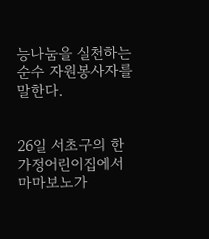능나눔을 실천하는 순수 자원봉사자를 말한다.


26일 서초구의 한 가정어린이집에서 마마보노가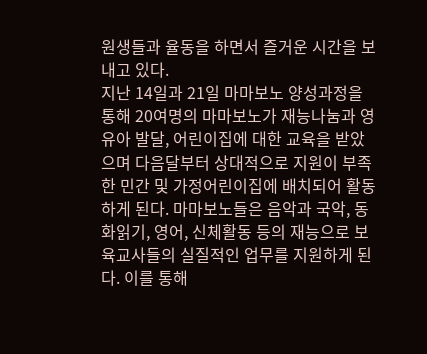원생들과 율동을 하면서 즐거운 시간을 보내고 있다.
지난 14일과 21일 마마보노 양성과정을 통해 20여명의 마마보노가 재능나눔과 영유아 발달, 어린이집에 대한 교육을 받았으며 다음달부터 상대적으로 지원이 부족한 민간 및 가정어린이집에 배치되어 활동하게 된다. 마마보노들은 음악과 국악, 동화읽기, 영어, 신체활동 등의 재능으로 보육교사들의 실질적인 업무를 지원하게 된다. 이를 통해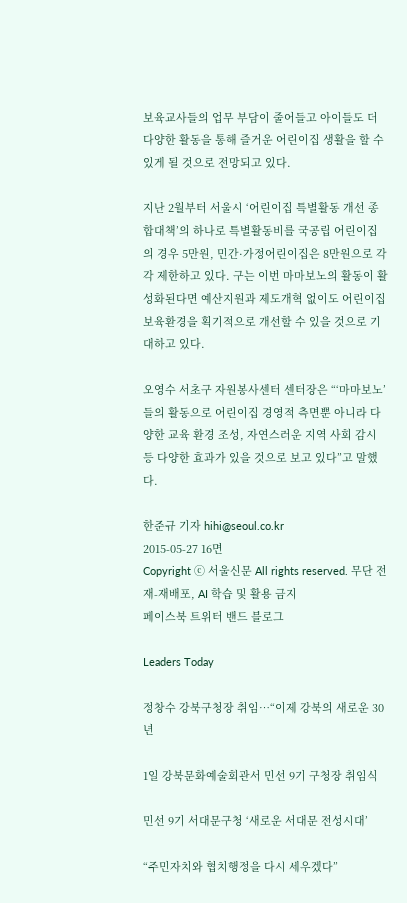보육교사들의 업무 부담이 줄어들고 아이들도 더 다양한 활동을 통해 즐거운 어린이집 생활을 할 수 있게 될 것으로 전망되고 있다.

지난 2월부터 서울시 ‘어린이집 특별활동 개선 종합대책’의 하나로 특별활동비를 국공립 어린이집의 경우 5만원, 민간·가정어린이집은 8만원으로 각각 제한하고 있다. 구는 이번 마마보노의 활동이 활성화된다면 예산지원과 제도개혁 없이도 어린이집 보육환경을 획기적으로 개선할 수 있을 것으로 기대하고 있다.

오영수 서초구 자원봉사센터 센터장은 “‘마마보노’들의 활동으로 어린이집 경영적 측면뿐 아니라 다양한 교육 환경 조성, 자연스러운 지역 사회 감시 등 다양한 효과가 있을 것으로 보고 있다”고 말했다.

한준규 기자 hihi@seoul.co.kr
2015-05-27 16면
Copyright ⓒ 서울신문 All rights reserved. 무단 전재-재배포, AI 학습 및 활용 금지
페이스북 트위터 밴드 블로그

Leaders Today

정창수 강북구청장 취임…“이제 강북의 새로운 30년

1일 강북문화예술회관서 민선 9기 구청장 취임식

민선 9기 서대문구청 ‘새로운 서대문 전성시대’

“주민자치와 협치행정을 다시 세우겠다”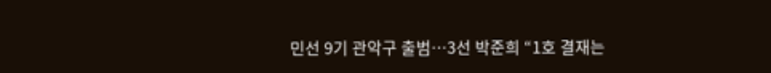민선 9기 관악구 출범…3선 박준희 “1호 결재는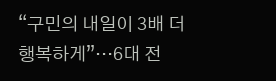“구민의 내일이 3배 더 행복하게”…6대 전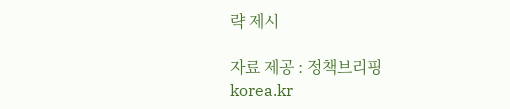략 제시

자료 제공 : 정책브리핑 korea.kr